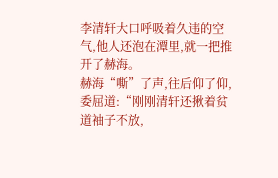李清轩大口呼吸着久违的空气,他人还泡在潭里,就一把推开了赫海。
赫海“嘶”了声,往后仰了仰,委屈道:“刚刚清轩还揪着贫道袖子不放,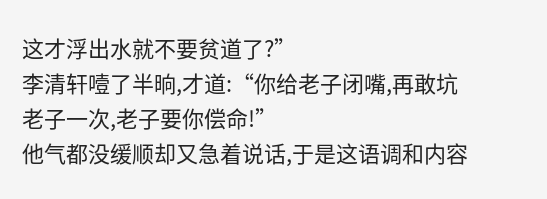这才浮出水就不要贫道了?”
李清轩噎了半晌,才道:“你给老子闭嘴,再敢坑老子一次,老子要你偿命!”
他气都没缓顺却又急着说话,于是这语调和内容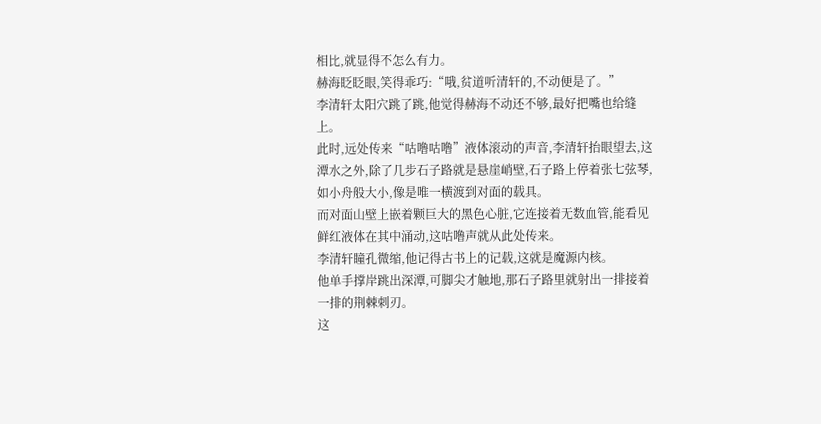相比,就显得不怎么有力。
赫海眨眨眼,笑得乖巧:“哦,贫道听清轩的,不动便是了。”
李清轩太阳穴跳了跳,他觉得赫海不动还不够,最好把嘴也给缝上。
此时,远处传来“咕噜咕噜”液体滚动的声音,李清轩抬眼望去,这潭水之外,除了几步石子路就是悬崖峭壁,石子路上停着张七弦琴,如小舟般大小,像是唯一横渡到对面的载具。
而对面山壁上嵌着颗巨大的黑色心脏,它连接着无数血管,能看见鲜红液体在其中涌动,这咕噜声就从此处传来。
李清轩瞳孔微缩,他记得古书上的记载,这就是魔源内核。
他单手撑岸跳出深潭,可脚尖才触地,那石子路里就射出一排接着一排的荆棘刺刃。
这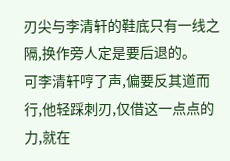刃尖与李清轩的鞋底只有一线之隔,换作旁人定是要后退的。
可李清轩哼了声,偏要反其道而行,他轻踩刺刃,仅借这一点点的力,就在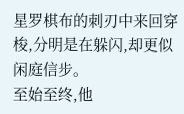星罗棋布的刺刃中来回穿梭,分明是在躲闪,却更似闲庭信步。
至始至终,他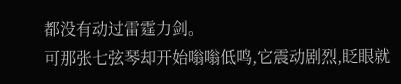都没有动过雷霆力剑。
可那张七弦琴却开始嗡嗡低鸣,它震动剧烈,眨眼就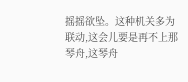摇摇欲坠。这种机关多为联动,这会儿要是再不上那琴舟,这琴舟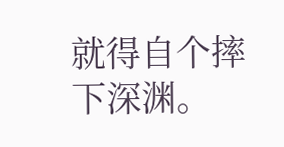就得自个摔下深渊。